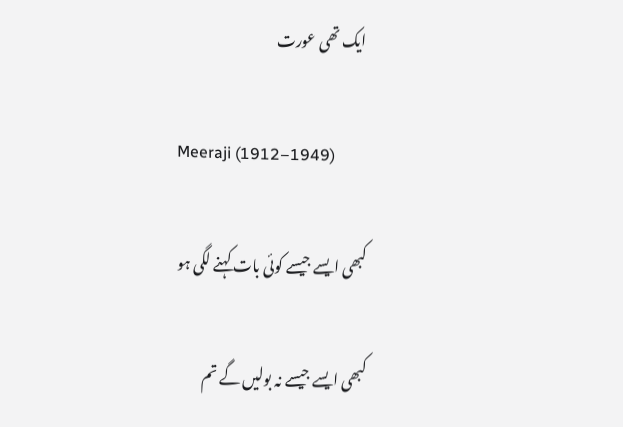ایک تھی عورت

Meeraji (1912–1949)

کبھی ایسے جیسے کوئی بات کہنے لگی ہو

کبھی ایسے جیسے نہ بولیں گے تم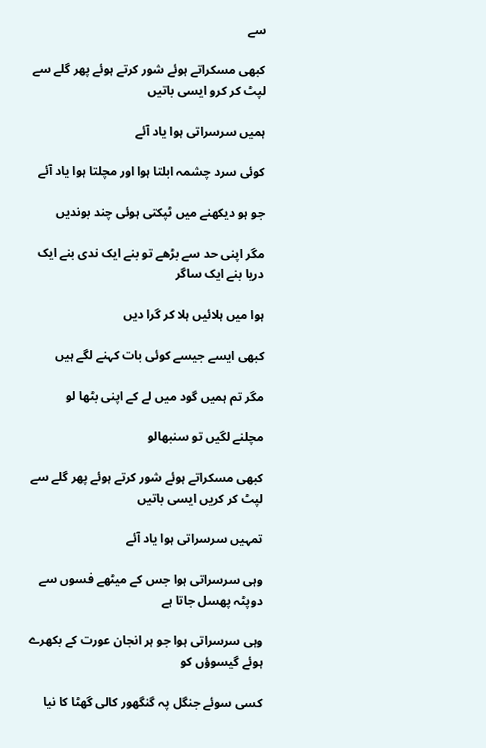سے

کبھی مسکراتے ہوئے شور کرتے ہوئے پھر گلے سے لپٹ کر کرو ایسی باتیں

ہمیں سرسراتی ہوا یاد آئے

کوئی سرد چشمہ ابلتا ہوا اور مچلتا ہوا یاد آئے

جو ہو دیکھنے میں ٹپکتی ہوئی چند بوندیں

مگر اپنی حد سے بڑھے تو بنے ایک ندی بنے ایک دریا بنے ایک ساگر

ہوا میں ہلائیں ہلا کر گرا دیں

کبھی ایسے جیسے کوئی بات کہنے لگے ہیں

مگر تم ہمیں گود میں لے کے اپنی بٹھا لو

مچلنے لگیں تو سنبھالو

کبھی مسکراتے ہوئے شور کرتے ہوئے پھر گلے سے لپٹ کر کریں ایسی باتیں

تمہیں سرسراتی ہوا یاد آئے

وہی سرسراتی ہوا جس کے میٹھے فسوں سے دوپٹہ پھسل جاتا ہے

وہی سرسراتی ہوا جو ہر انجان عورت کے بکھرے ہوئے گیسوؤں کو

کسی سوئے جنگل پہ گنگھور کالی گھٹا کا نیا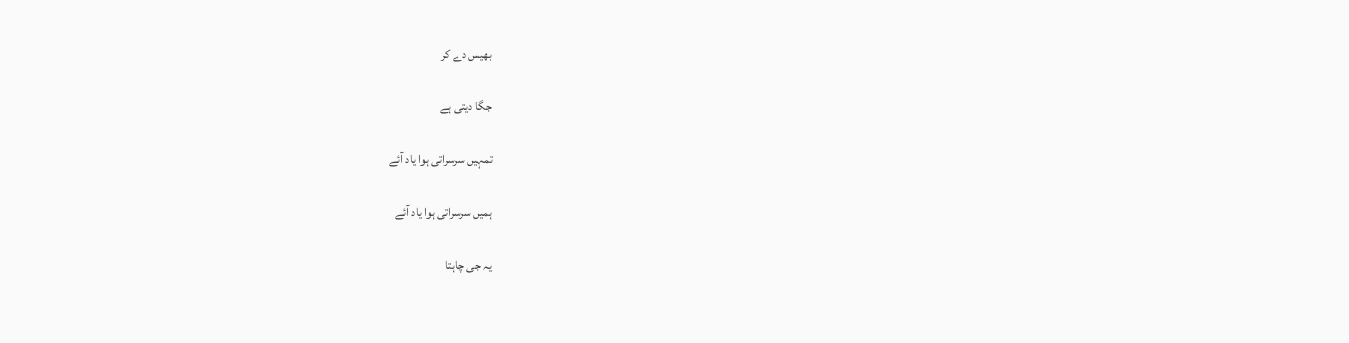بھیس دے کر

جگا دیتی ہے

تمہیں سرسراتی ہوا یاد آئے

ہمیں سرسراتی ہوا یاد آئے

یہ جی چاہتا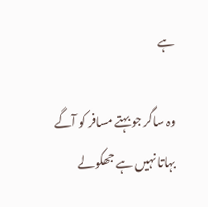ہے

وہ ساگر جو بہتے مسافر کو آگے بہاتا نہیں ہے جھکولے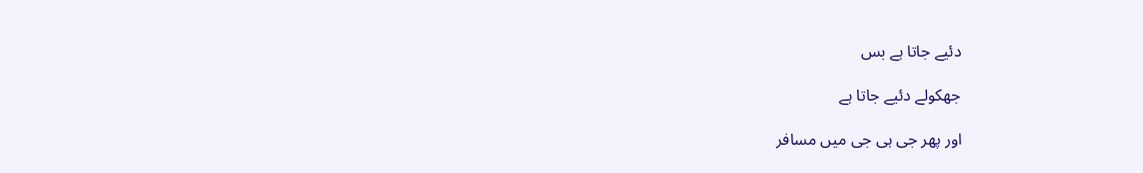دئیے جاتا ہے بس

جھکولے دئیے جاتا ہے

اور پھر جی ہی جی میں مسافر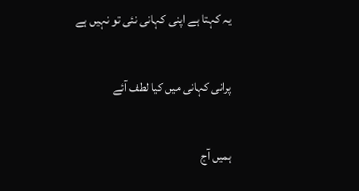یہ کہتا ہے اپنی کہانی نئی تو نہیں ہے

پرانی کہانی میں کیا لطف آئے

ہمیں آج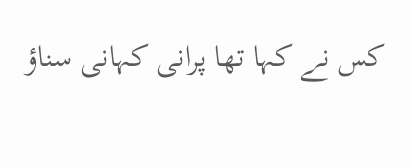کس نے کہا تھا پرانی کہانی سناؤ